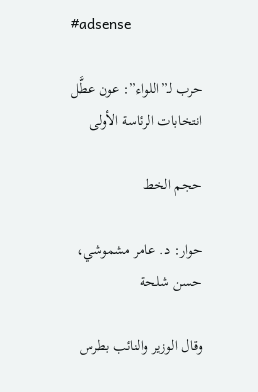#adsense

حرب لـ”اللواء”: عون عطَّل انتخابات الرئاسة الأولى

حجم الخط

حوار: د. عامر مشموشي، حسن شلحة

وقال الوزير والنائب بطرس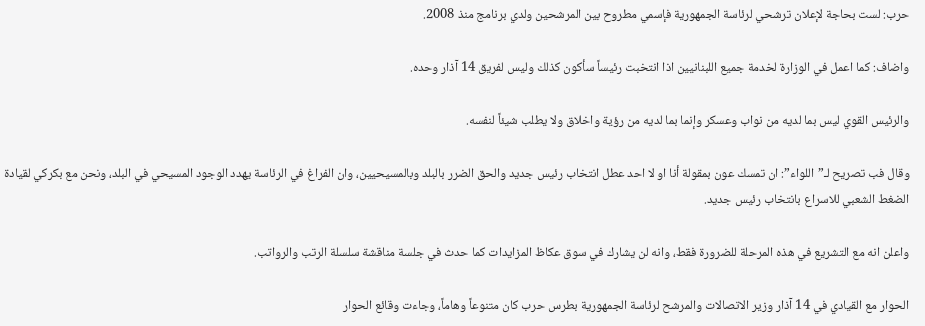حرب: لست بحاجة لإعلان ترشحي لرئاسة الجمهورية فإسمي مطروح بين المرشحين ولدي برنامج منذ 2008.

واضاف: كما اعمل في الوزارة لخدمة جميع اللبنانيين اذا انتخبت رئيساً سأكون كذلك وليس لفريق 14 آذار وحده.

والرئيس القوي ليس بما لديه من نواب وعسكر وإنما بما لديه من رؤية واخلاق ولا يطلب شيئاً لنفسه.

وقال فب تصريح لـ”اللواء”: ان تمسك عون بمقولة أنا او لا احد عطل انتخاب رئيس جديد والحق الضرر بالبلد وبالمسيحيين، وان الفراغ في الرئاسة يهدد الوجود المسيحي في البلد، ونحن مع بكركي لقيادة الضغط الشعبي للاسراع بانتخاب رئيس جديد.

واعلن انه مع التشريع في هذه المرحلة للضرورة فقط، وانه لن يشارك في سوق عكاظ المزايدات كما حدث في جلسة مناقشة سلسلة الرتب والرواتب.

الحوار مع القيادي في 14 آذار وزير الاتصالات والمرشح لرئاسة الجمهورية بطرس حرب كان متنوعاً وهاماً، وجاءت وقائع الحوار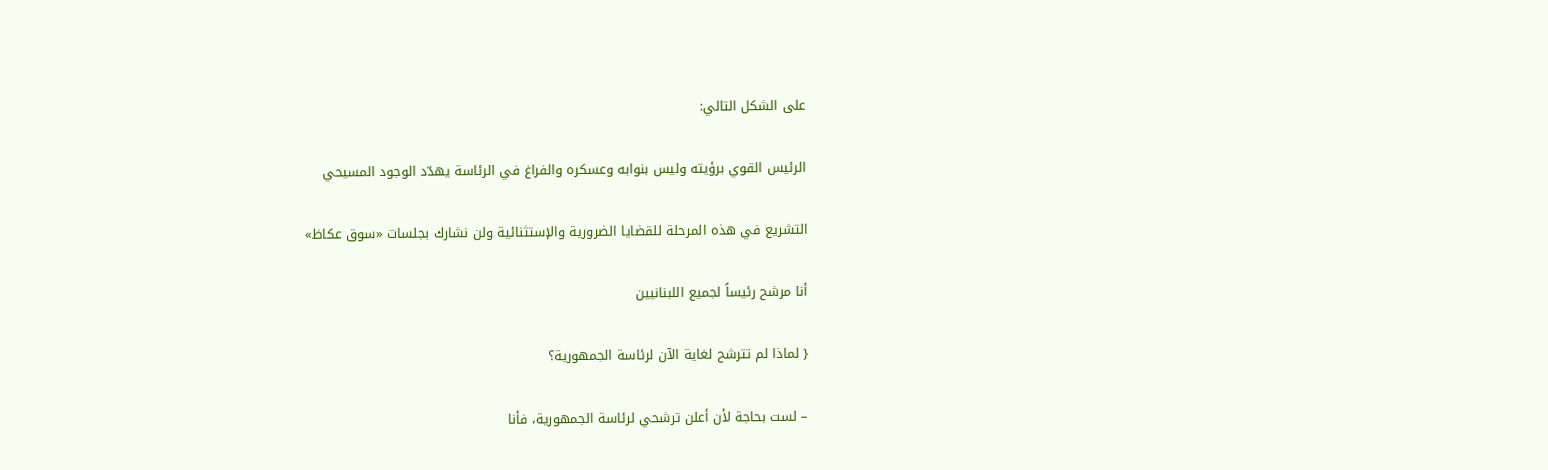على الشكل التالي:

الرئيس القوي برؤيته وليس بنوابه وعسكره والفراغ في الرئاسة يهدّد الوجود المسيحي

التشريع في هذه المرحلة للقضايا الضرورية والإستثنائية ولن نشارك بجلسات «سوق عكاظ»

أنا مرشح رئيساً لجميع اللبنانيين

{ لماذا لم تترشح لغاية الآن لرئاسة الجمهورية؟

– لست بحاجة لأن أعلن ترشحي لرئاسة الجمهورية، فأنا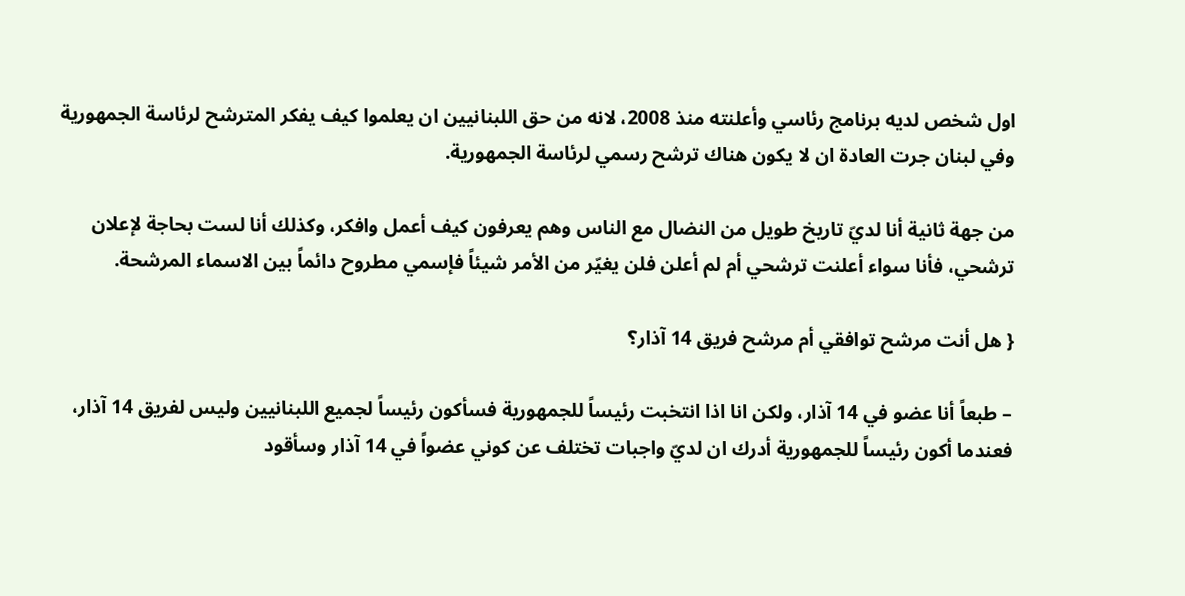اول شخص لديه برنامج رئاسي وأعلنته منذ 2008، لانه من حق اللبنانيين ان يعلموا كيف يفكر المترشح لرئاسة الجمهورية وفي لبنان جرت العادة ان لا يكون هناك ترشح رسمي لرئاسة الجمهورية.

من جهة ثانية أنا لديّ تاريخ طويل من النضال مع الناس وهم يعرفون كيف أعمل وافكر، وكذلك أنا لست بحاجة لإعلان ترشحي، فأنا سواء أعلنت ترشحي أم لم أعلن فلن يغيّر من الأمر شيئاً فإسمي مطروح دائماً بين الاسماء المرشحة.

{ هل أنت مرشح توافقي أم مرشح فريق 14 آذار؟

– طبعاً أنا عضو في 14 آذار، ولكن انا اذا انتخبت رئيساً للجمهورية فسأكون رئيساً لجميع اللبنانيين وليس لفريق 14 آذار، فعندما أكون رئيساً للجمهورية أدرك ان لديّ واجبات تختلف عن كوني عضواً في 14 آذار وسأقود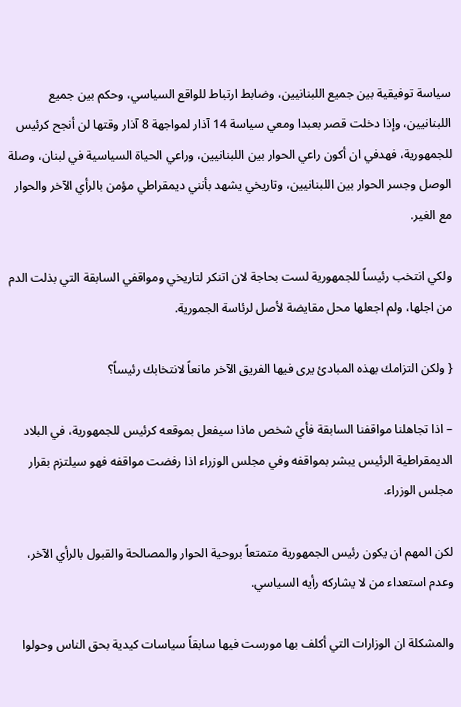سياسة توفيقية بين جميع اللبنانيين، وضابط ارتباط للواقع السياسي، وحكم بين جميع اللبنانيين، وإذا دخلت قصر بعبدا ومعي سياسة 14 آذار لمواجهة 8 آذار وقتها لن أنجح كرئيس للجمهورية، فهدفي ان أكون راعي الحوار بين اللبنانيين، وراعي الحياة السياسية في لبنان، وصلة الوصل وجسر الحوار بين اللبنانيين، وتاريخي يشهد بأنني ديمقراطي مؤمن بالرأي الآخر والحوار مع الغير.

ولكي انتخب رئيساً للجمهورية لست بحاجة لان اتنكر لتاريخي ومواقفي السابقة التي بذلت الدم من اجلها، ولم اجعلها محل مقايضة لأصل لرئاسة الجمورية.

{ ولكن التزامك بهذه المبادئ يرى فيها الفريق الآخر مانعاً لانتخابك رئيساً؟

– اذا تجاهلنا مواقفنا السابقة فأي شخص ماذا سيفعل بموقعه كرئيس للجمهورية، في البلاد الديمقراطية الرئيس يبشر بمواقفه وفي مجلس الوزراء اذا رفضت مواقفه فهو سيلتزم بقرار مجلس الوزراء.

لكن المهم ان يكون رئيس الجمهورية متمتعاً بروحية الحوار والمصالحة والقبول بالرأي الآخر، وعدم استعداء من لا يشاركه رأيه السياسي.

والمشكلة ان الوزارات التي أكلف بها مورست فيها سابقاً سياسات كيدية بحق الناس وحولوا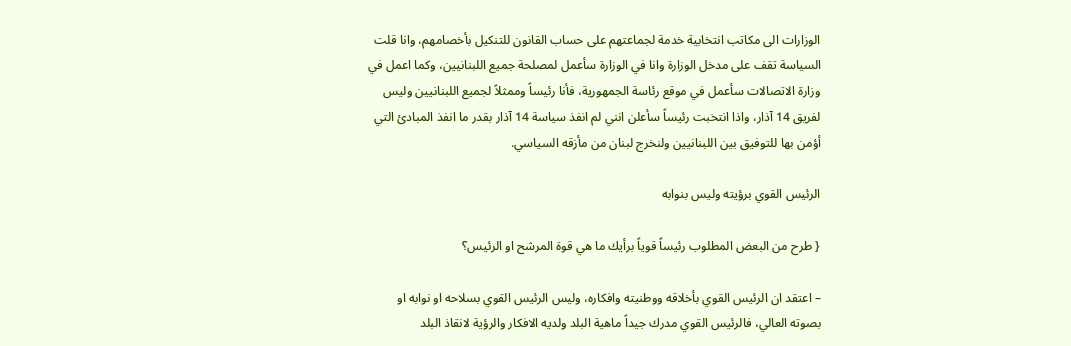الوزارات الى مكاتب انتخابية خدمة لجماعتهم على حساب القانون للتنكيل بأخصامهم، وانا قلت السياسة تقف على مدخل الوزارة وانا في الوزارة سأعمل لمصلحة جميع اللبنانيين، وكما اعمل في وزارة الاتصالات سأعمل في موقع رئاسة الجمهورية، فأنا رئيساً وممثلاً لجميع اللبنانيين وليس لفريق 14 آذار، واذا انتخبت رئيساً سأعلن انني لم انفذ سياسة 14 آذار بقدر ما انفذ المبادئ التي أؤمن بها للتوفيق بين اللبنانيين ولنخرج لبنان من مأزقه السياسي.

الرئيس القوي برؤيته وليس بنوابه

{ طرح من البعض المطلوب رئيساً قوياً برأيك ما هي قوة المرشح او الرئيس؟

– اعتقد ان الرئيس القوي بأخلاقه ووطنيته وافكاره، وليس الرئيس القوي بسلاحه او نوابه او بصوته العالي، فالرئيس القوي مدرك جيداً ماهية البلد ولديه الافكار والرؤية لانقاذ البلد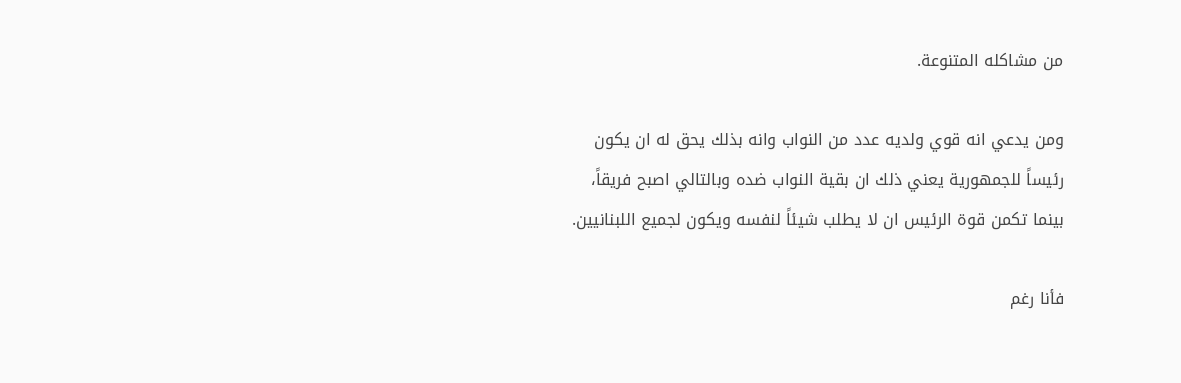من مشاكله المتنوعة.

ومن يدعي انه قوي ولديه عدد من النواب وانه بذلك يحق له ان يكون رئيساً للجمهورية يعني ذلك ان بقية النواب ضده وبالتالي اصبح فريقاً، بينما تكمن قوة الرئيس ان لا يطلب شيئاً لنفسه ويكون لجميع اللبنانيين.

فأنا رغم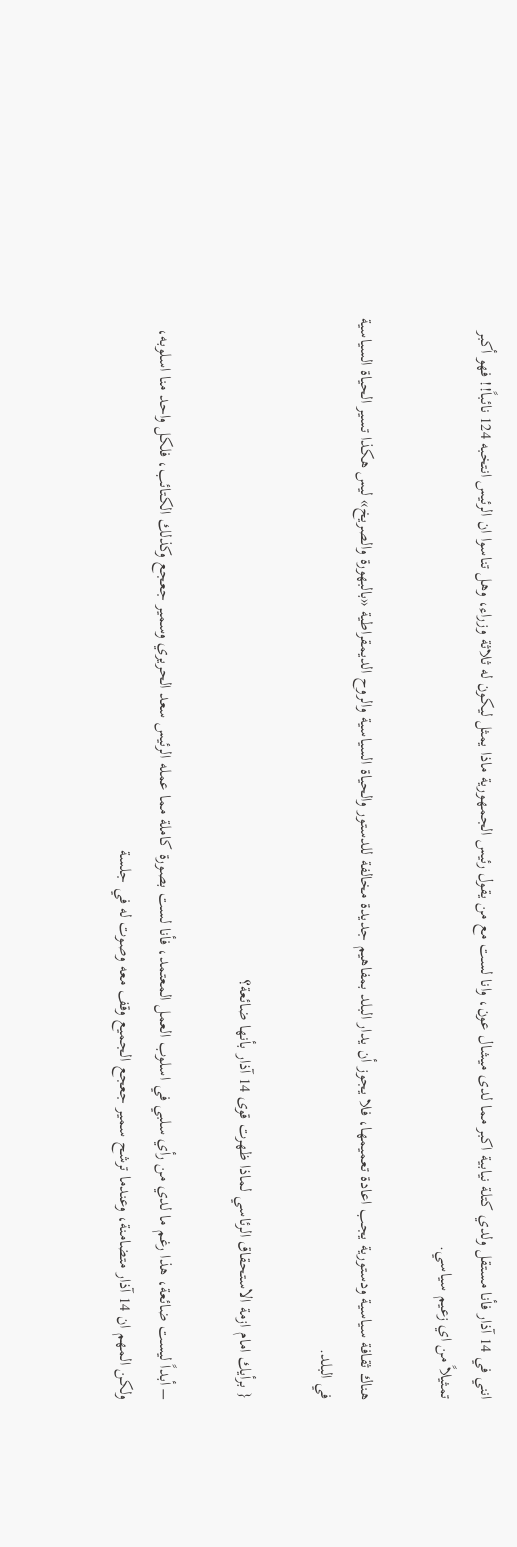انني في 14 آذار فأنا مستقل ولدي كتلة نيابية اكبر مما لدى ميشال عون، وانا لست مع من يقول رئيس الجمهورية ماذا يمثل ليكون له ثلاثة وزراء، وهل تناسوا ان الرئيس انتخبه 124 نائباً!! فهو أكبر تمثيلاً من اي زعيم سياسي.

هناك ثقافة سياسية ودستورية يجب اعادة تعميمها، فلا يجوز أن يدار البلد بمفاهيم جديدة مخالفة للدستور والحياة السياسية والروح الديمقراطية «بالبهورة والصريخ» ليس هكذا تسير الحياة السياسية في البلد.

{ برأيك امام ازمة الاستحقاق الرئاسي لماذا ظهرت قوى 14 آذار بأنها ضائعة؟

– أبداً ليست ضائعة، هذا رغم ما لدي من رأي سلبي في اسلوب العمل المعتمد، فأنا لست بصورة كاملة مما عمله الرئيس سعد الحريري وسمير جعجع وكذلك الكتائب، فلكل واحد منا اسلوبه، ولكن المهم ان 14 آذار متضامنة، وعندما ترشح سمير جعجع الجميع وقف معه وصوت له في جلسة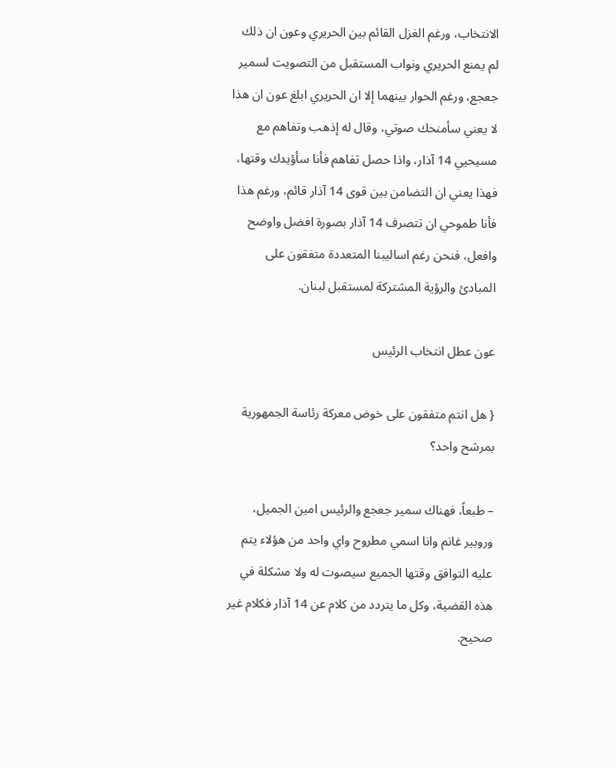الانتخاب، ورغم الغزل القائم بين الحريري وعون ان ذلك لم يمنع الحريري ونواب المستقبل من التصويت لسمير جعجع، ورغم الحوار بينهما إلا ان الحريري ابلغ عون ان هذا لا يعني سأمنحك صوتي، وقال له إذهب وتفاهم مع مسيحيي 14 آذار، واذا حصل تفاهم فأنا سأؤيدك وقتها، فهذا يعني ان التضامن بين قوى 14 آذار قائم، ورغم هذا فأنا طموحي ان تتصرف 14 آذار بصورة افضل واوضح وافعل، فنحن رغم اساليبنا المتعددة متفقون على المبادئ والرؤية المشتركة لمستقبل لبنان.

عون عطل انتخاب الرئيس

{ هل انتم متفقون على خوض معركة رئاسة الجمهورية بمرشح واحد؟

– طبعاً، فهناك سمير جعجع والرئيس امين الجميل، وروبير غانم وانا اسمي مطروح واي واحد من هؤلاء يتم عليه التوافق وقتها الجميع سيصوت له ولا مشكلة في هذه القضية، وكل ما يتردد من كلام عن 14 آذار فكلام غير صحيح.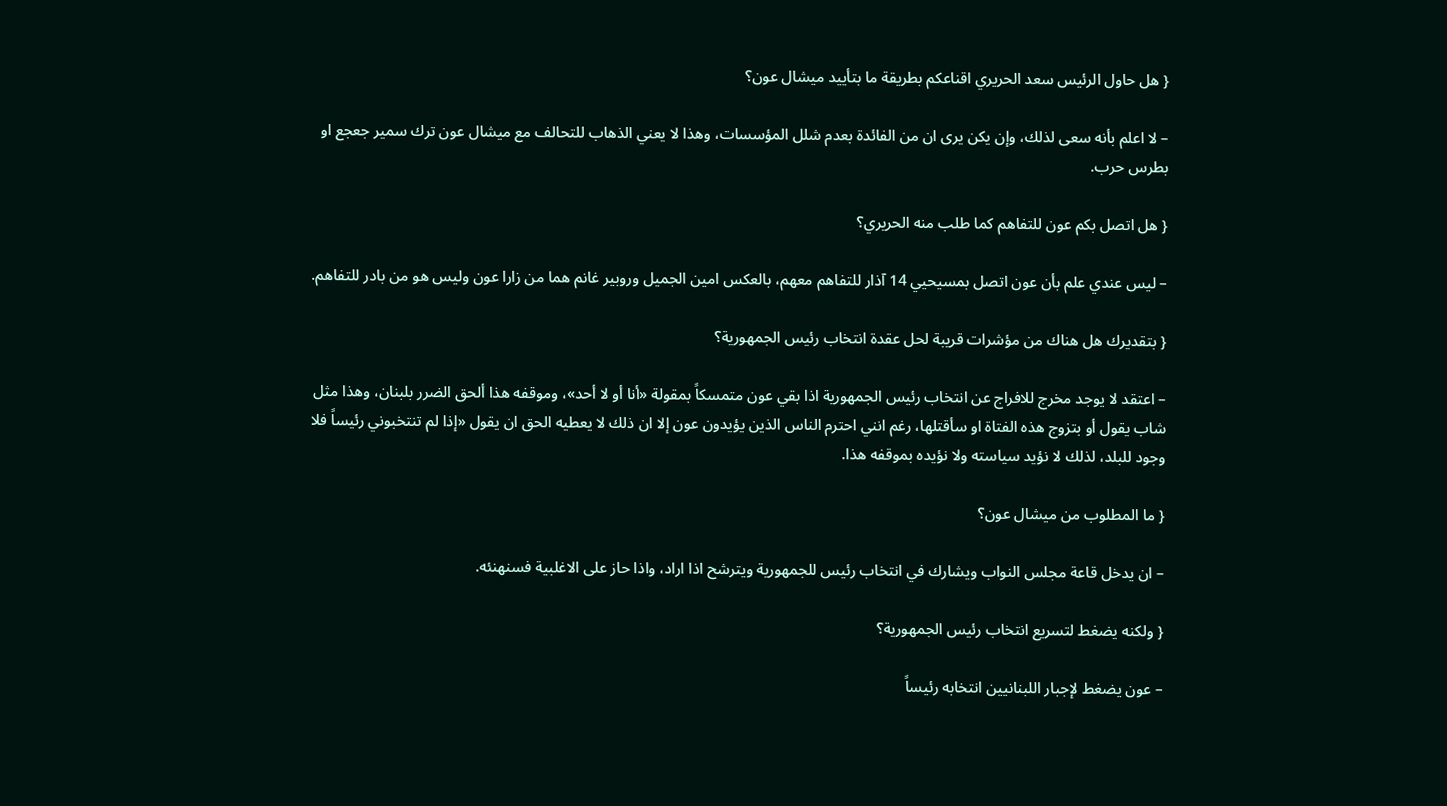{ هل حاول الرئيس سعد الحريري اقناعكم بطريقة ما بتأييد ميشال عون؟

– لا اعلم بأنه سعى لذلك، وإن يكن يرى ان من الفائدة بعدم شلل المؤسسات، وهذا لا يعني الذهاب للتحالف مع ميشال عون ترك سمير جعجع او بطرس حرب.

{ هل اتصل بكم عون للتفاهم كما طلب منه الحريري؟

– ليس عندي علم بأن عون اتصل بمسيحيي 14 آذار للتفاهم معهم، بالعكس امين الجميل وروبير غانم هما من زارا عون وليس هو من بادر للتفاهم.

{ بتقديرك هل هناك من مؤشرات قريبة لحل عقدة انتخاب رئيس الجمهورية؟

– اعتقد لا يوجد مخرج للافراج عن انتخاب رئيس الجمهورية اذا بقي عون متمسكاً بمقولة «أنا أو لا أحد»، وموقفه هذا ألحق الضرر بلبنان، وهذا مثل شاب يقول أو بتزوج هذه الفتاة او سأقتلها، رغم انني احترم الناس الذين يؤيدون عون إلا ان ذلك لا يعطيه الحق ان يقول «إذا لم تنتخبوني رئيساً فلا وجود للبلد، لذلك لا نؤيد سياسته ولا نؤيده بموقفه هذا.

{ ما المطلوب من ميشال عون؟

– ان يدخل قاعة مجلس النواب ويشارك في انتخاب رئيس للجمهورية ويترشح اذا اراد، واذا حاز على الاغلبية فسنهنئه.

{ ولكنه يضغط لتسريع انتخاب رئيس الجمهورية؟

– عون يضغط لإجبار اللبنانيين انتخابه رئيساً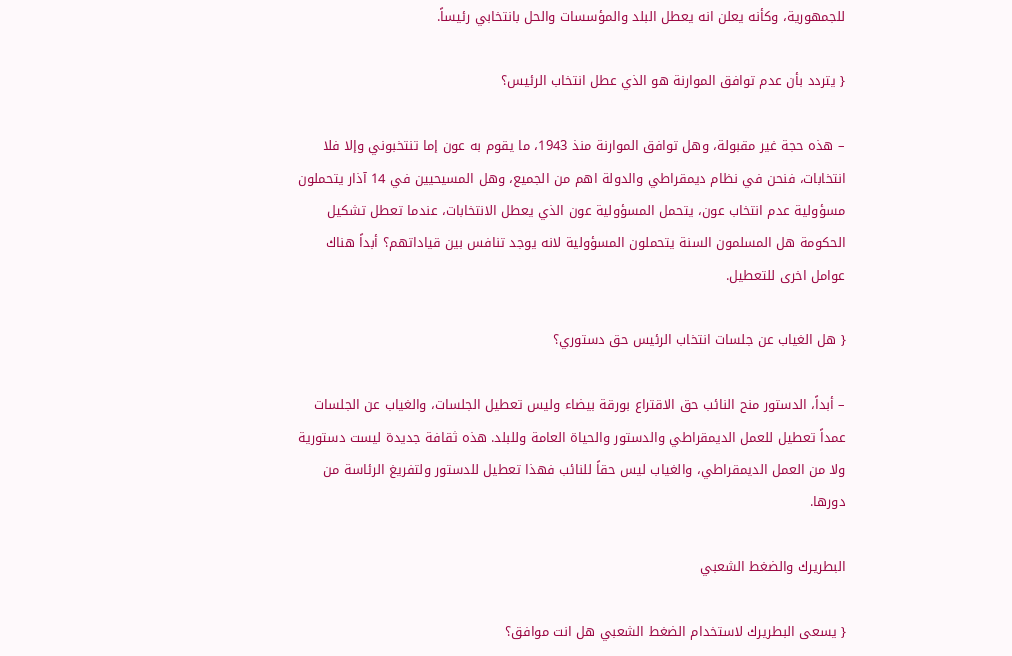للجمهورية، وكأنه يعلن انه يعطل البلد والمؤسسات والحل بانتخابي رئيساً.

{ يتردد بأن عدم توافق الموارنة هو الذي عطل انتخاب الرئيس؟

– هذه حجة غير مقبولة، وهل توافق الموارنة منذ 1943، ما يقوم به عون إما تنتخبوني وإلا فلا انتخابات، فنحن في نظام ديمقراطي والدولة اهم من الجميع، وهل المسيحيين في 14 آذار يتحملون مسؤولية عدم انتخاب عون، يتحمل المسؤولية عون الذي يعطل الانتخابات، عندما تعطل تشكيل الحكومة هل المسلمون السنة يتحملون المسؤولية لانه يوجد تنافس بين قياداتهم؟ أبداً هناك عوامل اخرى للتعطيل.

{ هل الغياب عن جلسات انتخاب الرئيس حق دستوري؟

– أبداً، الدستور منح النائب حق الاقتراع بورقة بيضاء وليس تعطيل الجلسات، والغياب عن الجلسات عمداً تعطيل للعمل الديمقراطي والدستور والحياة العامة وللبلد. هذه ثقافة جديدة ليست دستورية ولا من العمل الديمقراطي، والغياب ليس حقاً للنائب فهذا تعطيل للدستور ولتفريغ الرئاسة من دورها.

البطريرك والضغط الشعبي

{ يسعى البطريرك لاستخدام الضغط الشعبي هل انت موافق؟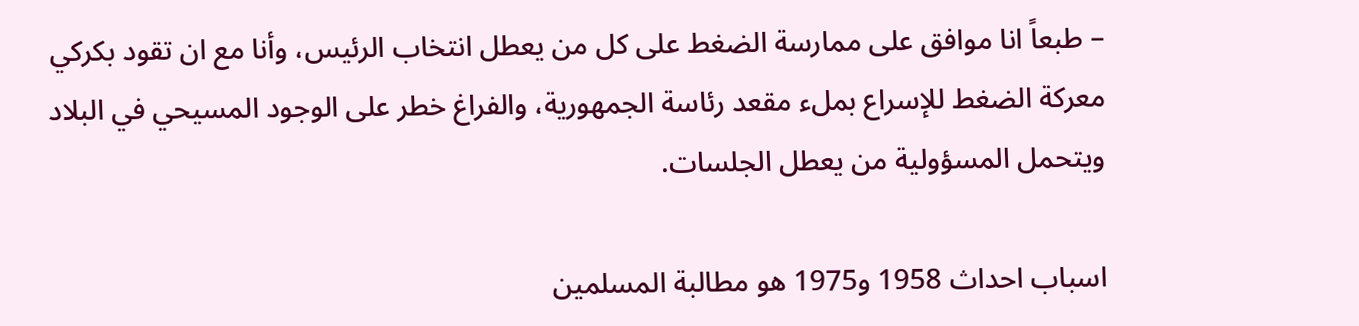– طبعاً انا موافق على ممارسة الضغط على كل من يعطل انتخاب الرئيس، وأنا مع ان تقود بكركي معركة الضغط للإسراع بملء مقعد رئاسة الجمهورية، والفراغ خطر على الوجود المسيحي في البلاد ويتحمل المسؤولية من يعطل الجلسات.

اسباب احداث 1958 و1975 هو مطالبة المسلمين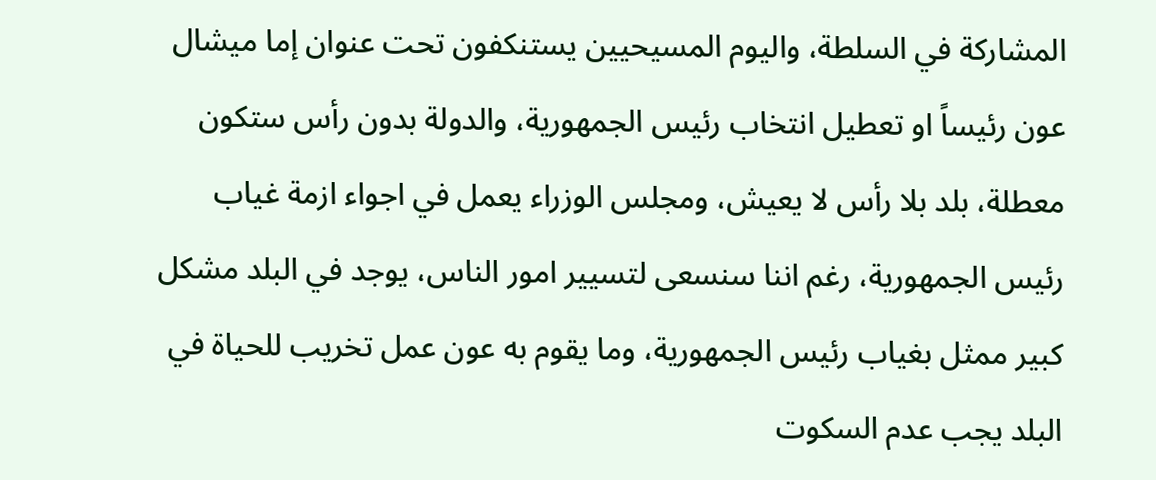المشاركة في السلطة، واليوم المسيحيين يستنكفون تحت عنوان إما ميشال عون رئيساً او تعطيل انتخاب رئيس الجمهورية، والدولة بدون رأس ستكون معطلة، بلد بلا رأس لا يعيش، ومجلس الوزراء يعمل في اجواء ازمة غياب رئيس الجمهورية، رغم اننا سنسعى لتسيير امور الناس، يوجد في البلد مشكل كبير ممثل بغياب رئيس الجمهورية، وما يقوم به عون عمل تخريب للحياة في البلد يجب عدم السكوت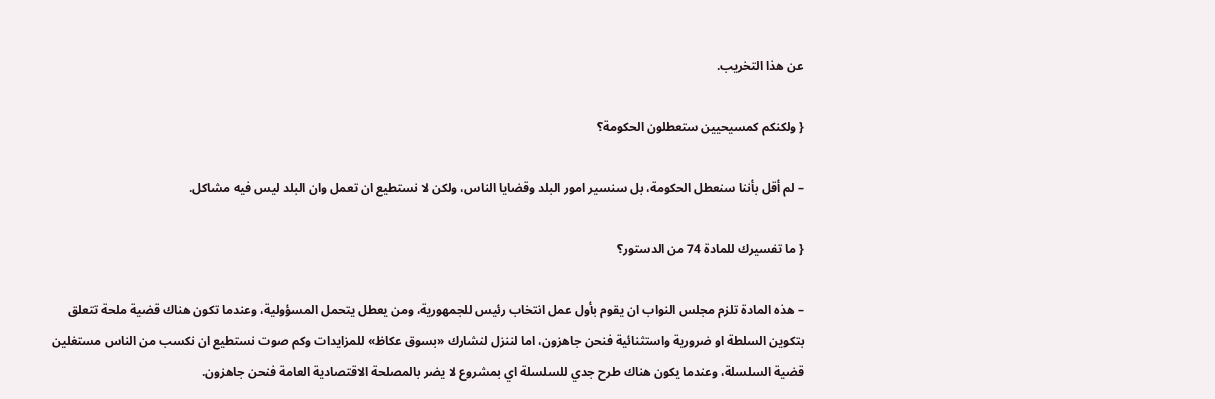عن هذا التخريب.

{ ولكنكم كمسيحيين ستعطلون الحكومة؟

– لم أقل بأننا سنعطل الحكومة، بل سنسير امور البلد وقضايا الناس، ولكن لا نستطيع ان تعمل وان البلد ليس فيه مشاكل.

{ ما تفسيرك للمادة 74 من الدستور؟

– هذه المادة تلزم مجلس النواب ان يقوم بأول عمل انتخاب رئيس للجمهورية، ومن يعطل يتحمل المسؤولية، وعندما تكون هناك قضية ملحة تتعلق بتكوين السلطة او ضرورية واستثنائية فنحن جاهزون، اما لننزل لنشارك «بسوق عكاظ» للمزايدات وكم صوت نستطيع ان نكسب من الناس مستغلين قضية السلسلة، وعندما يكون هناك طرح جدي للسلسلة اي بمشروع لا يضر بالمصلحة الاقتصادية العامة فنحن جاهزون.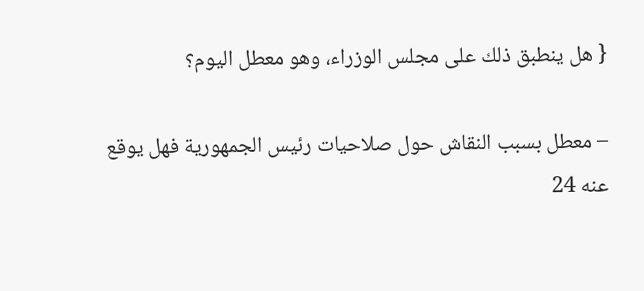{ هل ينطبق ذلك على مجلس الوزراء، وهو معطل اليوم؟

– معطل بسبب النقاش حول صلاحيات رئيس الجمهورية فهل يوقع عنه 24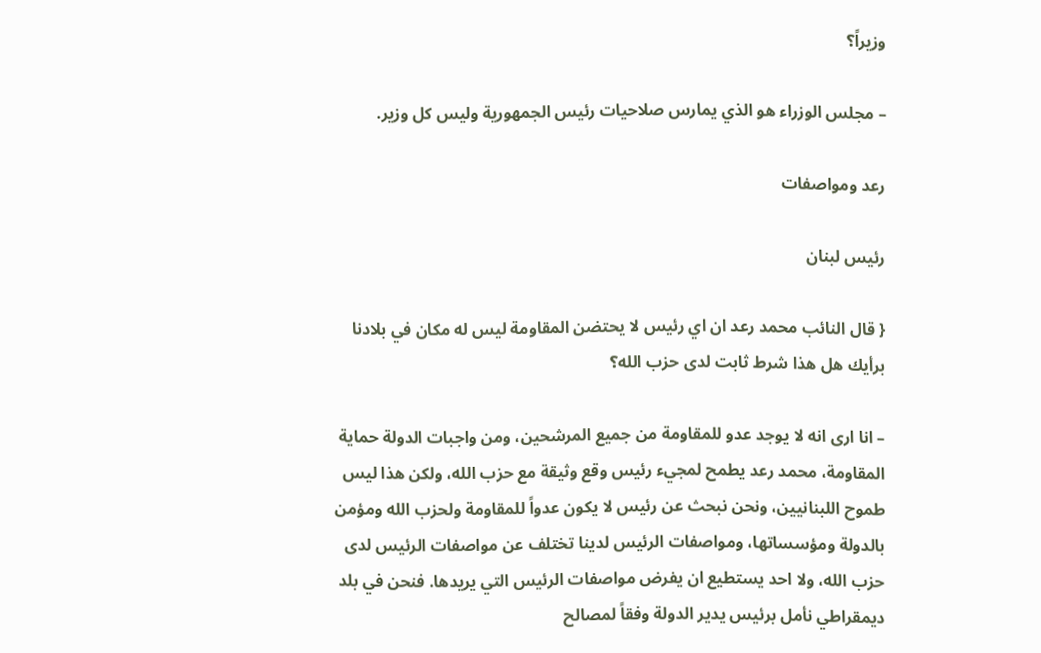وزيراً؟

– مجلس الوزراء هو الذي يمارس صلاحيات رئيس الجمهورية وليس كل وزير.

رعد ومواصفات

رئيس لبنان

{ قال النائب محمد رعد ان اي رئيس لا يحتضن المقاومة ليس له مكان في بلادنا برأيك هل هذا شرط ثابت لدى حزب الله؟

– انا ارى انه لا يوجد عدو للمقاومة من جميع المرشحين، ومن واجبات الدولة حماية المقاومة، محمد رعد يطمح لمجيء رئيس وقع وثيقة مع حزب الله، ولكن هذا ليس طموح اللبنانيين، ونحن نبحث عن رئيس لا يكون عدواً للمقاومة ولحزب الله ومؤمن بالدولة ومؤسساتها، ومواصفات الرئيس لدينا تختلف عن مواصفات الرئيس لدى حزب الله، ولا احد يستطيع ان يفرض مواصفات الرئيس التي يريدها. فنحن في بلد ديمقراطي نأمل برئيس يدير الدولة وفقاً لمصالح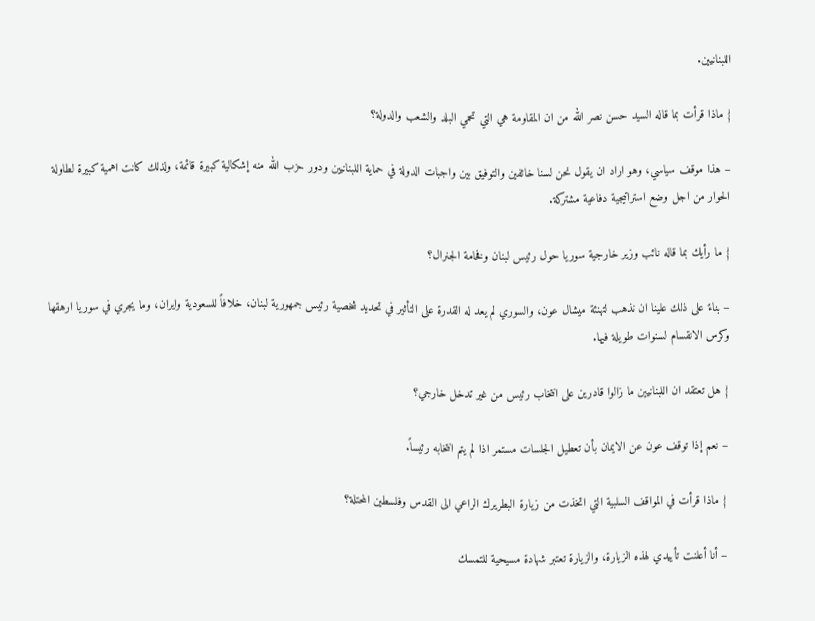اللبنانيين.

{ ماذا قرأت بما قاله السيد حسن نصر الله من ان المقاومة هي التي تحمي البلد والشعب والدولة؟

– هذا موقف سياسي، وهو اراد ان يقول نحن لسنا خائفين والتوفيق بين واجبات الدولة في حماية اللبنانيين ودور حزب الله منه إشكالية كبيرة قائمة، ولذلك كانت اهمية كبيرة لطاولة الحوار من اجل وضع استراتيجية دفاعية مشتركة.

{ ما رأيك بما قاله نائب وزير خارجية سوريا حول رئيس لبنان وفخامة الجنرال؟

– بناءً على ذلك علينا ان نذهب لتهنئة ميشال عون، والسوري لم يعد له القدرة على التأثير في تحديد شخصية رئيس جمهورية لبنان، خلافاً للسعودية وايران، وما يجري في سوريا ارهقها وكرس الانقسام لسنوات طويلة فيها.

{ هل تعتقد ان اللبنانيين ما زالوا قادرين على انتخاب رئيس من غير تدخل خارجي؟

– نعم إذا توقف عون عن الايمان بأن تعطيل الجلسات مستمر اذا لم يتم انتخابه رئيساً.

{ ماذا قرأت في المواقف السلبية التي اتخذت من زيارة البطريرك الراعي الى القدس وفلسطين المحتلة؟

– أنا أعلنت تأييدي لهذه الزيارة، والزيارة تعتبر شهادة مسيحية للتمسك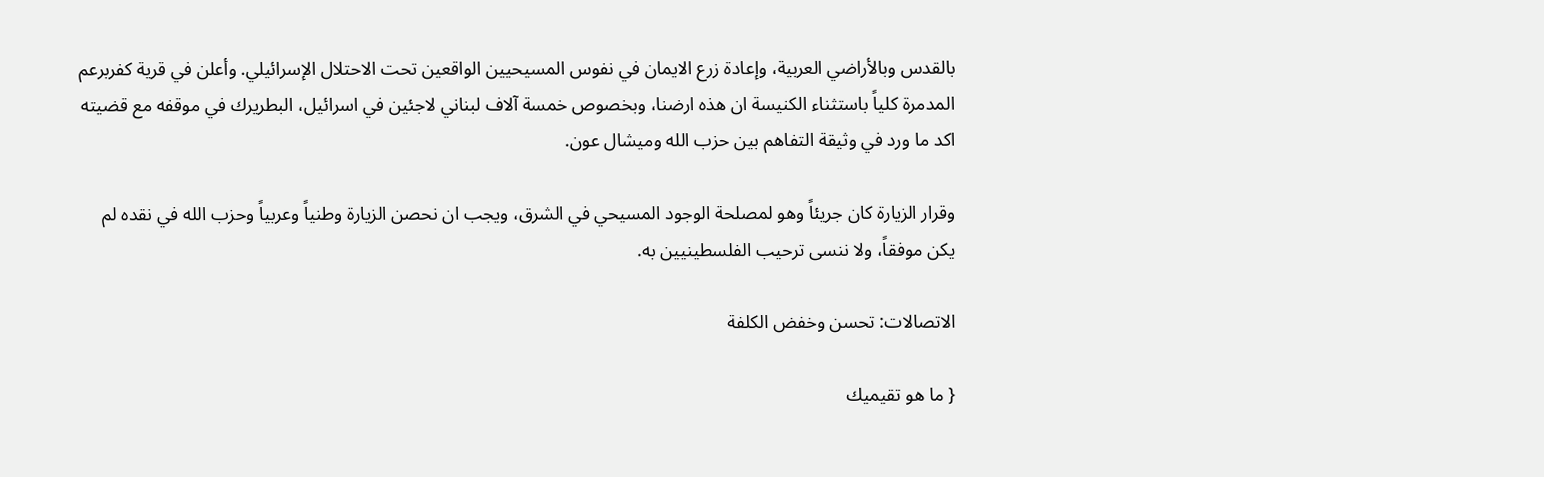بالقدس وبالأراضي العربية، وإعادة زرع الايمان في نفوس المسيحيين الواقعين تحت الاحتلال الإسرائيلي. وأعلن في قرية كفربرعم المدمرة كلياً باستثناء الكنيسة ان هذه ارضنا، وبخصوص خمسة آلاف لبناني لاجئين في اسرائيل، البطريرك في موقفه مع قضيته اكد ما ورد في وثيقة التفاهم بين حزب الله وميشال عون.

وقرار الزيارة كان جريئاً وهو لمصلحة الوجود المسيحي في الشرق، ويجب ان نحصن الزيارة وطنياً وعربياً وحزب الله في نقده لم يكن موفقاً، ولا ننسى ترحيب الفلسطينيين به.

الاتصالات: تحسن وخفض الكلفة

{ ما هو تقيميك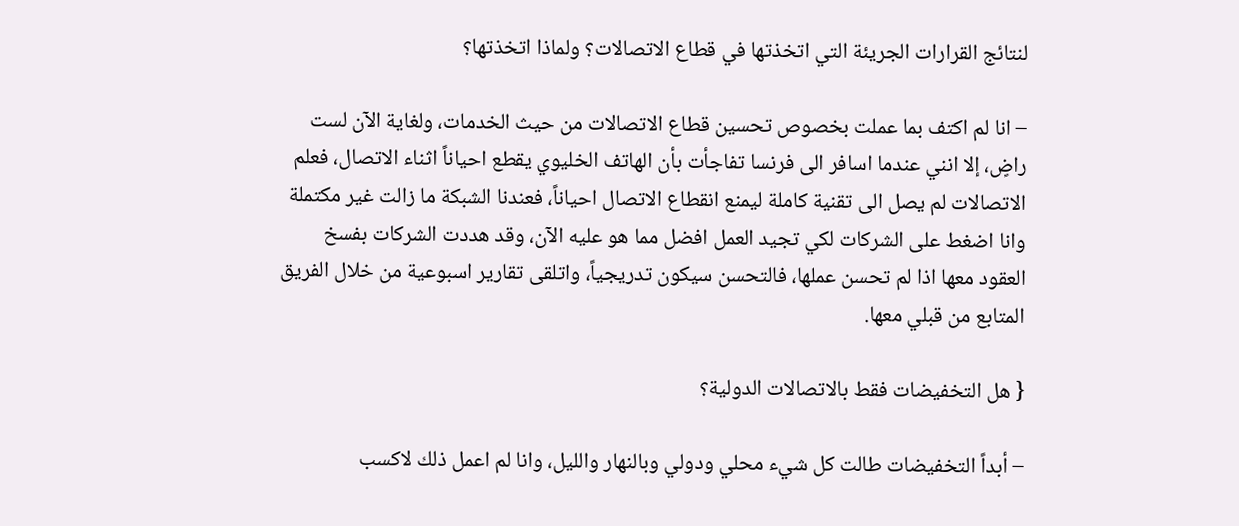لنتائج القرارات الجريئة التي اتخذتها في قطاع الاتصالات؟ ولماذا اتخذتها؟

– انا لم اكتف بما عملت بخصوص تحسين قطاع الاتصالات من حيث الخدمات، ولغاية الآن لست راضٍ، إلا انني عندما اسافر الى فرنسا تفاجأت بأن الهاتف الخليوي يقطع احياناً اثناء الاتصال، فعلم الاتصالات لم يصل الى تقنية كاملة ليمنع انقطاع الاتصال احياناً، فعندنا الشبكة ما زالت غير مكتملة وانا اضغط على الشركات لكي تجيد العمل افضل مما هو عليه الآن، وقد هددت الشركات بفسخ العقود معها اذا لم تحسن عملها، فالتحسن سيكون تدريجياً، واتلقى تقارير اسبوعية من خلال الفريق المتابع من قبلي معها.

{ هل التخفيضات فقط بالاتصالات الدولية؟

– أبداً التخفيضات طالت كل شيء محلي ودولي وبالنهار والليل، وانا لم اعمل ذلك لاكسب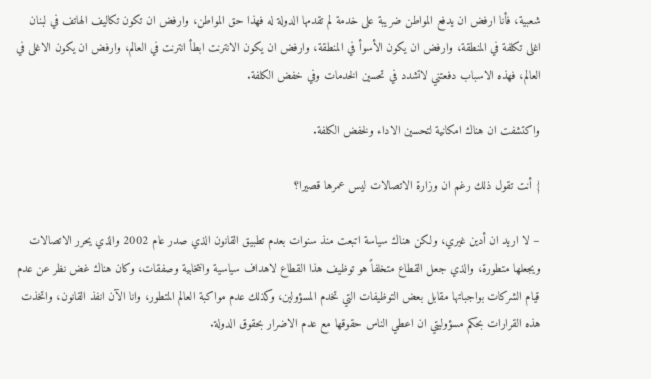شعبية، فأنا ارفض ان يدفع المواطن ضريبة على خدمة لم تقدمها الدولة له فهذا حق المواطن، وارفض ان تكون تكاليف الهاتف في لبنان اغلى تكلفة في المنطقة، وارفض ان يكون الأسوأ في المنطقة، وارفض ان يكون الانترنت ابطأ انترنت في العالم، وارفض ان يكون الاغلى في العالم، فهذه الاسباب دفعتني لاتشدد في تحسين الخدمات وفي خفض الكلفة.

واكتشفت ان هناك امكانية لتحسين الاداء ولخفض الكلفة.

{ أنت تقول ذلك رغم ان وزارة الاتصالات ليس عمرها قصيرا؟

– لا اريد ان أدين غيري، ولكن هناك سياسة اتبعت منذ سنوات بعدم تطبيق القانون الذي صدر عام 2002 والذي يحرر الاتصالات ويجعلها متطورة، والذي جعل القطاع متخلفاً هو توظيف هذا القطاع لاهداف سياسية وانتخابية وصفقات، وكان هناك غض نظر عن عدم قيام الشركات بواجباتها مقابل بعض التوظيفات التي تخدم المسؤولين، وكذلك عدم مواكبة العالم المتطور، وانا الآن انفذ القانون، واتخذت هذه القرارات بحكم مسؤوليتي ان اعطي الناس حقوقها مع عدم الاضرار بحقوق الدولة.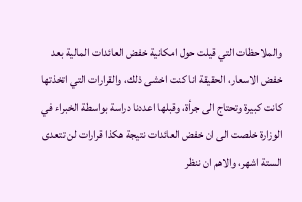والملاحظات التي قيلت حول امكانية خفض العائدات المالية بعد خفض الاسعار، الحقيقة انا كنت اخشى ذلك، والقرارات التي اتخذتها كانت كبيرة وتحتاج الى جرأة، وقبلها اعددنا دراسة بواسطة الخبراء في الوزارة خلصت الى ان خفض العائدات نتيجة هكذا قرارات لن تتعدى الستة اشهر، والاهم ان ننظر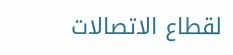لقطاع الاتصالات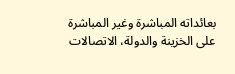بعائداته المباشرة وغير المباشرة على الخزينة والدولة، الاتصالات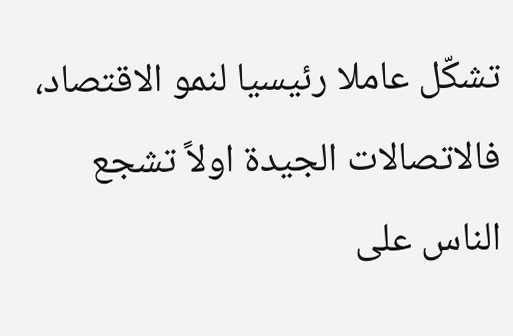تشكّل عاملا رئيسيا لنمو الاقتصاد، فالاتصالات الجيدة اولاً تشجع الناس على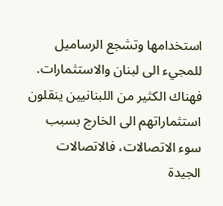استخدامها وتشجع الرساميل للمجيء الى لبنان والاستثمارات. فهناك الكثير من اللبنانيين ينقلون استثماراتهم الى الخارج بسبب سوء الاتصالات، فالاتصالات الجيدة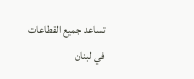تساعد جميع القطاعات في لبنان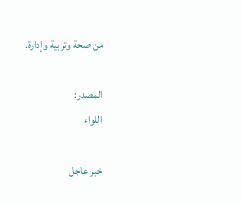من صحة وتربية وإدارة.

المصدر:
اللواء

خبر عاجل